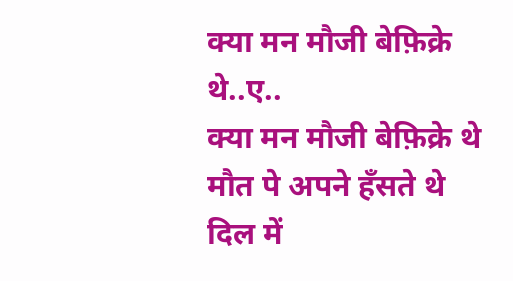क्या मन मौजी बेफ़िक्रे थे..ए..
क्या मन मौजी बेफ़िक्रे थे
मौत पे अपने हँसते थे
दिल में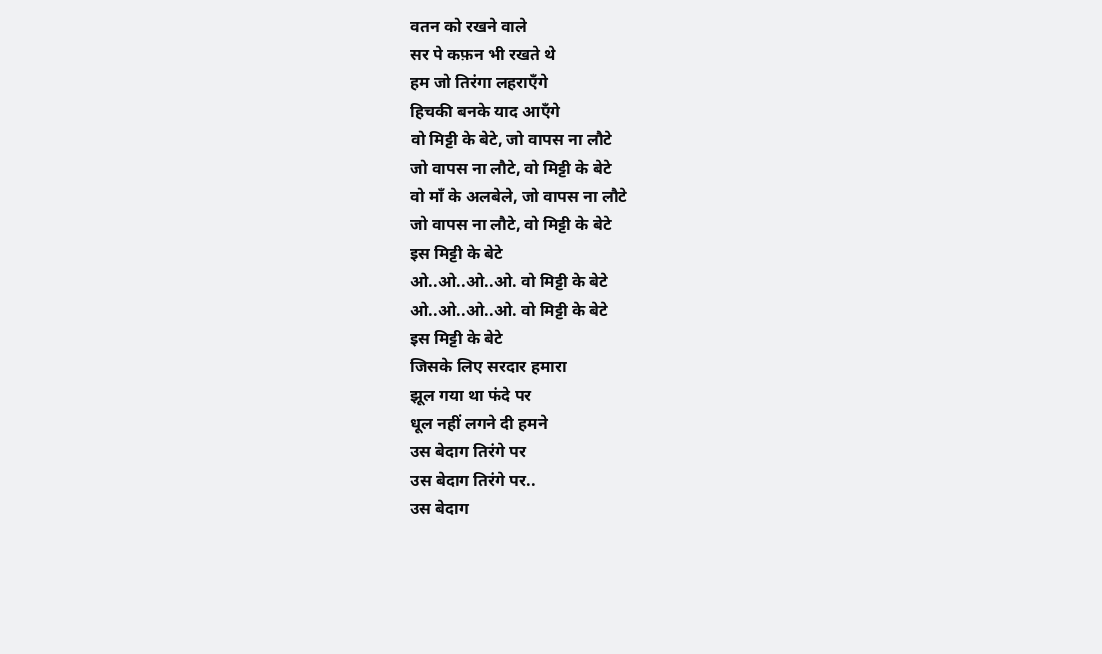वतन को रखने वाले
सर पे कफ़न भी रखते थे
हम जो तिरंगा लहराएँगे
हिचकी बनके याद आएँगे
वो मिट्टी के बेटे, जो वापस ना लौटे
जो वापस ना लौटे, वो मिट्टी के बेटे
वो माँ के अलबेले, जो वापस ना लौटे
जो वापस ना लौटे, वो मिट्टी के बेटे
इस मिट्टी के बेटे
ओ..ओ..ओ..ओ. वो मिट्टी के बेटे
ओ..ओ..ओ..ओ. वो मिट्टी के बेटे
इस मिट्टी के बेटे
जिसके लिए सरदार हमारा
झूल गया था फंदे पर
धूल नहीं लगने दी हमने
उस बेदाग तिरंगे पर
उस बेदाग तिरंगे पर..
उस बेदाग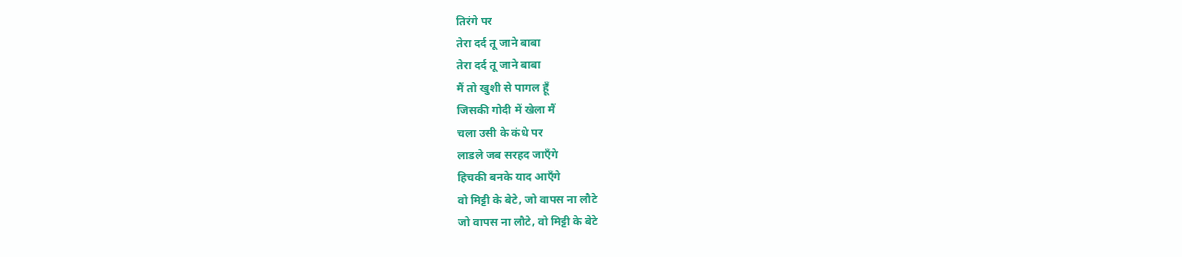तिरंगे पर
तेरा दर्द तू जाने बाबा
तेरा दर्द तू जाने बाबा
मैं तो खुशी से पागल हूँ
जिसकी गोदी में खेला मैं
चला उसी के कंधे पर
लाडले जब सरहद जाएँगे
हिचकी बनके याद आएँगे
वो मिट्टी के बेटे, जो वापस ना लौटे
जो वापस ना लौटे, वो मिट्टी के बेटे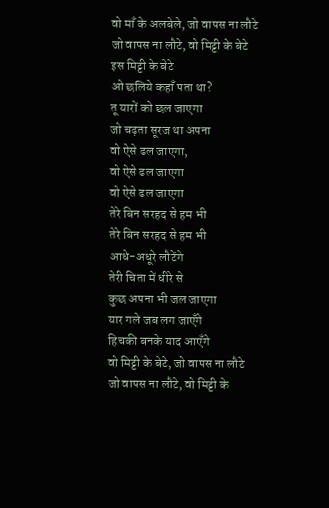वो माँ के अलबेले, जो वापस ना लौटे
जो वापस ना लौटे, वो मिट्टी के बेटे
इस मिट्टी के बेटे
ओ छलिये कहाँ पता था?
तू यारों को छल जाएगा
जो चढ़ता सूरज था अपना
वो ऐसे ढल जाएगा,
वो ऐसे ढल जाएगा
वो ऐसे ढल जाएगा
तेरे बिन सरहद से हम भी
तेरे बिन सरहद से हम भी
आधे-अधूरे लौटेंगे
तेरी चिता में धीरे से
कुछ अपना भी जल जाएगा
यार गले जब लग जाएँगे
हिचकी बनके याद आएँगे
वो मिट्टी के बेटे, जो वापस ना लौटे
जो वापस ना लौटे, वो मिट्टी के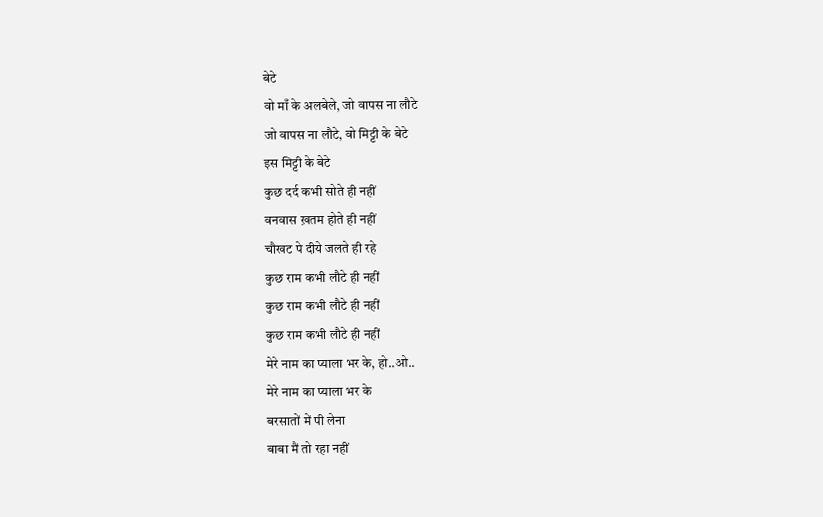बेटे
वो माँ के अलबेले, जो वापस ना लौटे
जो वापस ना लौटे, वो मिट्टी के बेटे
इस मिट्टी के बेटे
कुछ दर्द कभी सोते ही नहीं
वनवास ख़तम होते ही नहीं
चौखट पे दीये जलते ही रहे
कुछ राम कभी लौटे ही नहीं
कुछ राम कभी लौटे ही नहीं
कुछ राम कभी लौटे ही नहीं
मेरे नाम का प्याला भर के, हो..ओ..
मेरे नाम का प्याला भर के
बरसातों में पी लेना
बाबा मैं तो रहा नहीं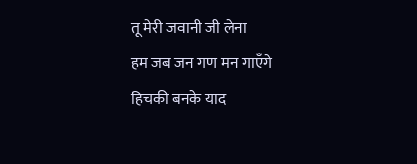तू मेरी जवानी जी लेना
हम जब जन गण मन गाएँगे
हिचकी बनके याद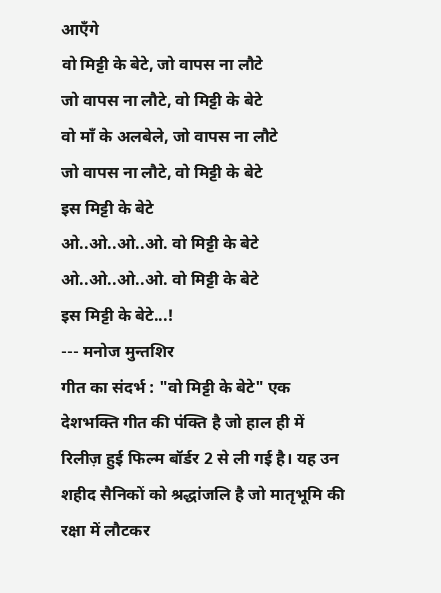आएँगे
वो मिट्टी के बेटे, जो वापस ना लौटे
जो वापस ना लौटे, वो मिट्टी के बेटे
वो माँ के अलबेले, जो वापस ना लौटे
जो वापस ना लौटे, वो मिट्टी के बेटे
इस मिट्टी के बेटे
ओ..ओ..ओ..ओ. वो मिट्टी के बेटे
ओ..ओ..ओ..ओ. वो मिट्टी के बेटे
इस मिट्टी के बेटे...!
--- मनोज मुन्तशिर
गीत का संदर्भ : "वो मिट्टी के बेटे" एक देशभक्ति गीत की पंक्ति है जो हाल ही में रिलीज़ हुई फिल्म बॉर्डर 2 से ली गई है। यह उन शहीद सैनिकों को श्रद्धांजलि है जो मातृभूमि की रक्षा में लौटकर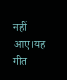नहीं आए।यह गीत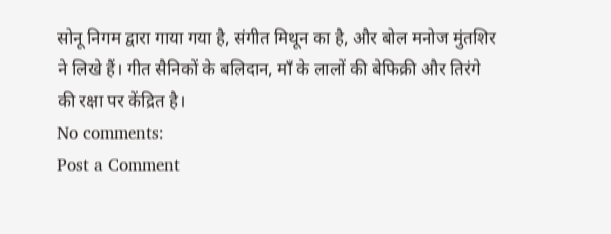सोनू निगम द्वारा गाया गया है, संगीत मिथून का है, और बोल मनोज मुंतशिर ने लिखे हैं। गीत सैनिकों के बलिदान, माँ के लालों की बेफिक्री और तिरंगे की रक्षा पर केंद्रित है।
No comments:
Post a Comment